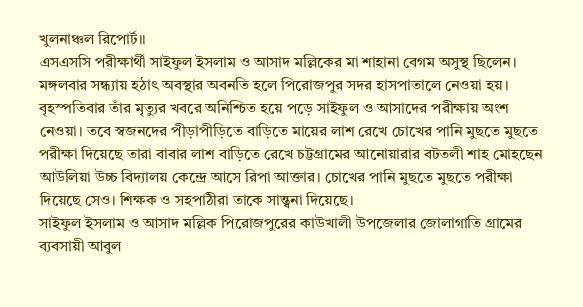খুলনাঞ্চল রিপোর্ট।।
এসএসসি পরীক্ষার্থী সাইফুল ইসলাম ও আসাদ মল্লিকের মা শাহানা বেগম অসুস্থ ছিলেন। মঙ্গলবার সন্ধ্যায় হঠাৎ অবস্থার অবনতি হলে পিরোজপুর সদর হাসপাতালে নেওয়া হয়। বৃহস্পতিবার তাঁর মৃত্যুর খবরে অনিশ্চিত হয়ে পড়ে সাইফুল ও আসাদের পরীক্ষায় অংশ নেওয়া। তবে স্বজনদের পীড়াপীড়িতে বাড়িতে মায়ের লাশ রেখে চোখের পানি মুছতে মুছতে পরীক্ষা দিয়েছে তারা বাবার লাশ বাড়িতে রেখে চট্টগ্রামের আনোয়ারার বটতলী শাহ মোহছেন আউলিয়া উচ্চ বিদ্যালয় কেন্দ্রে আসে রিপা আক্তার। চোখের পানি মুছতে মুছতে পরীক্ষা দিয়েছে সেও। শিক্ষক ও সহপাঠীরা তাকে সান্ত্বনা দিয়েছে।
সাইফুল ইসলাম ও আসাদ মল্লিক পিরোজপুরের কাউখালী উপজেলার জোলাগাতি গ্রামের ব্যবসায়ী আবুল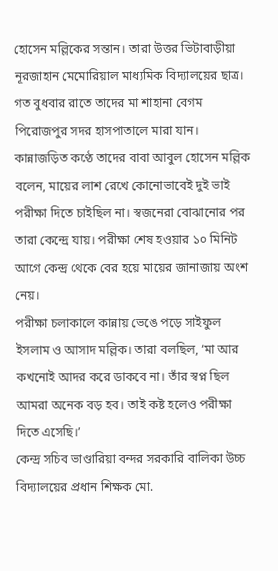হোসেন মল্লিকের সন্তান। তারা উত্তর ভিটাবাড়ীয়া নূরজাহান মেমোরিয়াল মাধ্যমিক বিদ্যালয়ের ছাত্র। গত বুধবার রাতে তাদের মা শাহানা বেগম পিরোজপুর সদর হাসপাতালে মারা যান।
কান্নাজড়িত কণ্ঠে তাদের বাবা আবুল হোসেন মল্লিক বলেন, মায়ের লাশ রেখে কোনোভাবেই দুই ভাই পরীক্ষা দিতে চাইছিল না। স্বজনেরা বোঝানোর পর তারা কেন্দ্রে যায়। পরীক্ষা শেষ হওয়ার ১০ মিনিট আগে কেন্দ্র থেকে বের হয়ে মায়ের জানাজায় অংশ নেয়।
পরীক্ষা চলাকালে কান্নায় ভেঙে পড়ে সাইফুল ইসলাম ও আসাদ মল্লিক। তারা বলছিল, ‘মা আর কখনোই আদর করে ডাকবে না। তাঁর স্বপ্ন ছিল আমরা অনেক বড় হব। তাই কষ্ট হলেও পরীক্ষা দিতে এসেছি।’
কেন্দ্র সচিব ভাণ্ডারিয়া বন্দর সরকারি বালিকা উচ্চ বিদ্যালয়ের প্রধান শিক্ষক মো.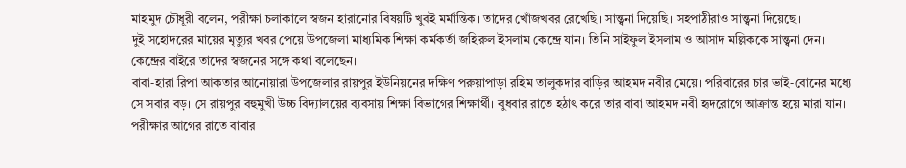মাহমুদ চৌধূরী বলেন, পরীক্ষা চলাকালে স্বজন হারানোর বিষয়টি খুবই মর্মান্তিক। তাদের খোঁজখবর রেখেছি। সান্ত্বনা দিয়েছি। সহপাঠীরাও সান্ত্বনা দিয়েছে।
দুই সহোদরের মায়ের মৃত্যুর খবর পেয়ে উপজেলা মাধ্যমিক শিক্ষা কর্মকর্তা জহিরুল ইসলাম কেন্দ্রে যান। তিনি সাইফুল ইসলাম ও আসাদ মল্লিককে সান্ত্বনা দেন। কেন্দ্রের বাইরে তাদের স্বজনের সঙ্গে কথা বলেছেন।
বাবা-হারা রিপা আকতার আনোয়ারা উপজেলার রায়পুর ইউনিয়নের দক্ষিণ পরুয়াপাড়া রহিম তালুকদার বাড়ির আহমদ নবীর মেয়ে। পরিবারের চার ভাই-বোনের মধ্যে সে সবার বড়। সে রায়পুর বহুমুখী উচ্চ বিদ্যালয়ের ব্যবসায় শিক্ষা বিভাগের শিক্ষার্থী। বুধবার রাতে হঠাৎ করে তার বাবা আহমদ নবী হৃদরোগে আক্রান্ত হয়ে মারা যান। পরীক্ষার আগের রাতে বাবার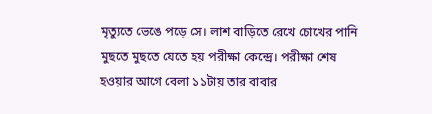মৃত্যুতে ভেঙে পড়ে সে। লাশ বাড়িতে রেখে চোখের পানি মুছতে মুছতে যেতে হয় পরীক্ষা কেন্দ্রে। পরীক্ষা শেষ হওয়ার আগে বেলা ১১টায় তার বাবার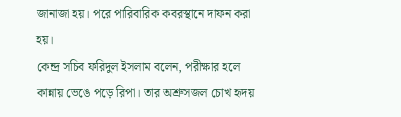জানাজা হয়। পরে পারিবারিক কবরস্থানে দাফন করা হয়।
কেন্দ্র সচিব ফরিদুল ইসলাম বলেন, পরীক্ষার হলে কান্নায় ভেঙে পড়ে রিপা। তার অশ্রুসজল চোখ হৃদয়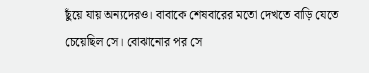ছুঁয়ে যায় অন্যদেরও। বাবাকে শেষবারের মতো দেখতে বাড়ি যেতে চেয়েছিল সে। বোঝানোর পর সে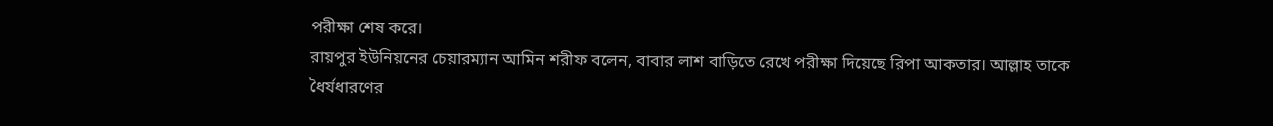পরীক্ষা শেষ করে।
রায়পুর ইউনিয়নের চেয়ারম্যান আমিন শরীফ বলেন, বাবার লাশ বাড়িতে রেখে পরীক্ষা দিয়েছে রিপা আকতার। আল্লাহ তাকে ধৈর্যধারণের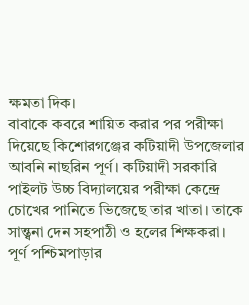ক্ষমতা দিক।
বাবাকে কবরে শায়িত করার পর পরীক্ষা দিয়েছে কিশোরগঞ্জের কটিয়াদী উপজেলার আবনি নাছরিন পূর্ণ। কটিয়াদী সরকারি পাইলট উচ্চ বিদ্যালয়ের পরীক্ষা কেন্দ্রে চোখের পানিতে ভিজেছে তার খাতা। তাকে সান্ত্বনা দেন সহপাঠী ও হলের শিক্ষকরা।
পূর্ণ পশ্চিমপাড়ার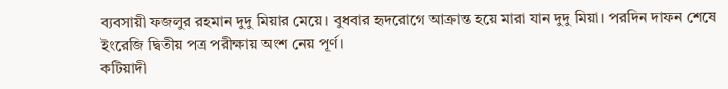ব্যবসায়ী ফজলুর রহমান দুদু মিয়ার মেয়ে। বুধবার হৃদরোগে আক্রান্ত হয়ে মারা যান দুদু মিয়া। পরদিন দাফন শেষে ইংরেজি দ্বিতীয় পত্র পরীক্ষায় অংশ নেয় পূর্ণ।
কটিয়াদী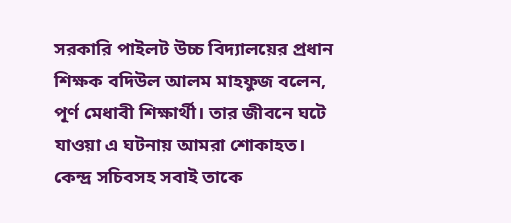সরকারি পাইলট উচ্চ বিদ্যালয়ের প্রধান শিক্ষক বদিউল আলম মাহফুজ বলেন, পূর্ণ মেধাবী শিক্ষার্থী। তার জীবনে ঘটে যাওয়া এ ঘটনায় আমরা শোকাহত। কেন্দ্র সচিবসহ সবাই তাকে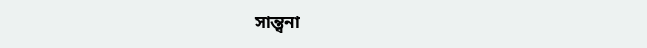সান্ত্বনা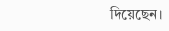দিয়েছেন।